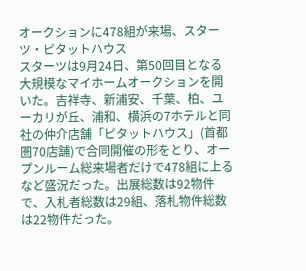オークションに478組が来場、スターツ・ピタットハウス
スターツは9月24日、第50回目となる大規模なマイホームオークションを開いた。吉祥寺、新浦安、千葉、柏、ユーカリが丘、浦和、横浜の7ホテルと同社の仲介店舗「ピタットハウス」(首都圏70店舗)で合同開催の形をとり、オープンルーム総来場者だけで478組に上るなど盛況だった。出展総数は92物件で、入札者総数は29組、落札物件総数は22物件だった。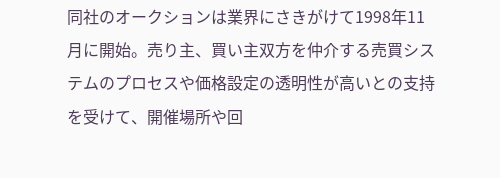同社のオークションは業界にさきがけて1998年11月に開始。売り主、買い主双方を仲介する売買システムのプロセスや価格設定の透明性が高いとの支持を受けて、開催場所や回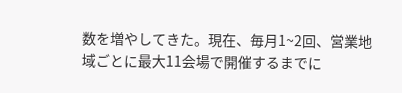数を増やしてきた。現在、毎月1~2回、営業地域ごとに最大11会場で開催するまでに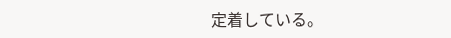定着している。